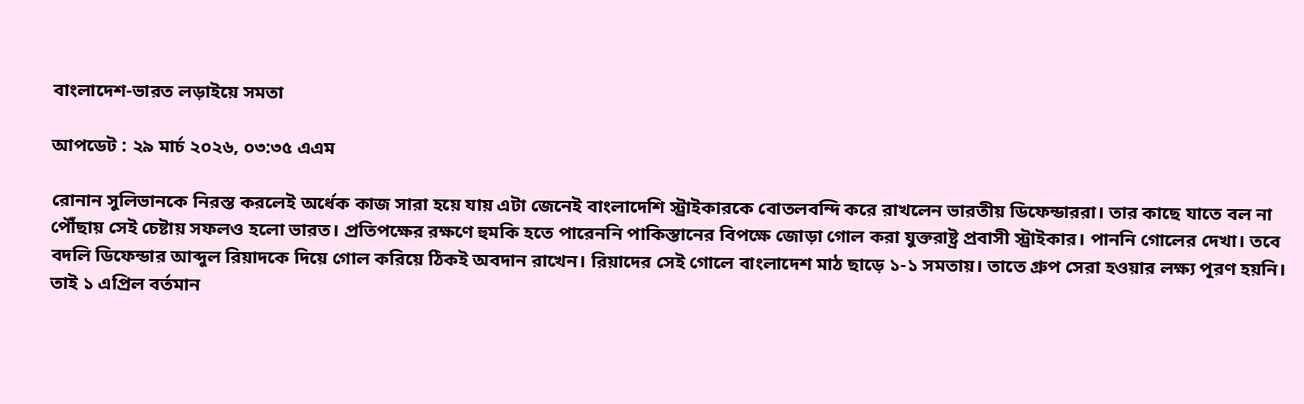বাংলাদেশ-ভারত লড়াইয়ে সমতা

আপডেট : ২৯ মার্চ ২০২৬, ০৩:৩৫ এএম

রোনান সুলিভানকে নিরস্ত করলেই অর্ধেক কাজ সারা হয়ে যায় এটা জেনেই বাংলাদেশি স্ট্রাইকারকে বোতলবন্দি করে রাখলেন ভারতীয় ডিফেন্ডাররা। তার কাছে যাতে বল না পৌঁছায় সেই চেষ্টায় সফলও হলো ভারত। প্রতিপক্ষের রক্ষণে হুমকি হতে পারেননি পাকিস্তানের বিপক্ষে জোড়া গোল করা যুক্তরাষ্ট্র প্রবাসী স্ট্রাইকার। পাননি গোলের দেখা। তবে বদলি ডিফেন্ডার আব্দুল রিয়াদকে দিয়ে গোল করিয়ে ঠিকই অবদান রাখেন। রিয়াদের সেই গোলে বাংলাদেশ মাঠ ছাড়ে ১-১ সমতায়। তাতে গ্রুপ সেরা হওয়ার লক্ষ্য পূরণ হয়নি। তাই ১ এপ্রিল বর্তমান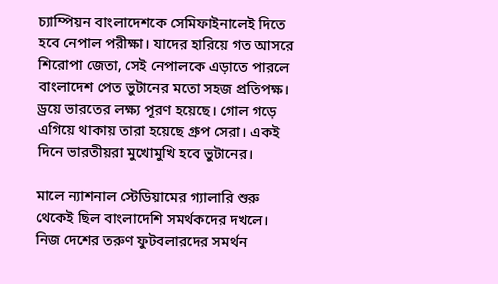চ্যাম্পিয়ন বাংলাদেশকে সেমিফাইনালেই দিতে হবে নেপাল পরীক্ষা। যাদের হারিয়ে গত আসরে শিরোপা জেতা, সেই নেপালকে এড়াতে পারলে বাংলাদেশ পেত ভুটানের মতো সহজ প্রতিপক্ষ। ড্রয়ে ভারতের লক্ষ্য পূরণ হয়েছে। গোল গড়ে এগিয়ে থাকায় তারা হয়েছে গ্রুপ সেরা। একই দিনে ভারতীয়রা মুখোমুখি হবে ভুটানের।

মালে ন্যাশনাল স্টেডিয়ামের গ্যালারি শুরু থেকেই ছিল বাংলাদেশি সমর্থকদের দখলে। নিজ দেশের তরুণ ফুটবলারদের সমর্থন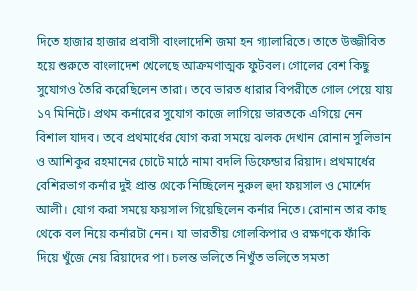দিতে হাজার হাজার প্রবাসী বাংলাদেশি জমা হন গ্যালারিতে। তাতে উজ্জীবিত হয়ে শুরুতে বাংলাদেশ খেলেছে আক্রমণাত্মক ফুটবল। গোলের বেশ কিছু সুযোগও তৈরি করেছিলেন তারা। তবে ভারত ধারার বিপরীতে গোল পেয়ে যায় ১৭ মিনিটে। প্রথম কর্নারের সুযোগ কাজে লাগিয়ে ভারতকে এগিয়ে নেন বিশাল যাদব। তবে প্রথমার্ধের যোগ করা সময়ে ঝলক দেখান রোনান সুলিভান ও আশিকুর রহমানের চোটে মাঠে নামা বদলি ডিফেন্ডার রিয়াদ। প্রথমার্ধের বেশিরভাগ কর্নার দুই প্রান্ত থেকে নিচ্ছিলেন নুরুল হুদা ফয়সাল ও মোর্শেদ আলী। যোগ করা সময়ে ফয়সাল গিয়েছিলেন কর্নার নিতে। রোনান তার কাছ থেকে বল নিয়ে কর্নারটা নেন। যা ভারতীয় গোলকিপার ও রক্ষণকে ফাঁকি দিয়ে খুঁজে নেয় রিয়াদের পা। চলন্ত ভলিতে নিখুঁত ভলিতে সমতা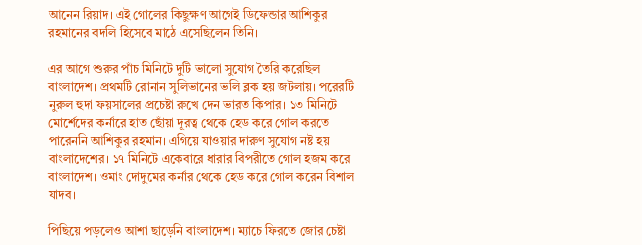আনেন রিয়াদ। এই গোলের কিছুক্ষণ আগেই ডিফেন্ডার আশিকুর রহমানের বদলি হিসেবে মাঠে এসেছিলেন তিনি।

এর আগে শুরুর পাঁচ মিনিটে দুটি ভালো সুযোগ তৈরি করেছিল বাংলাদেশ। প্রথমটি রোনান সুলিভানের ভলি ব্লক হয় জটলায়। পরেরটি নুরুল হুদা ফয়সালের প্রচেষ্টা রুখে দেন ভারত কিপার। ১৩ মিনিটে মোর্শেদের কর্নারে হাত ছোঁয়া দূরত্ব থেকে হেড করে গোল করতে পারেননি আশিকুর রহমান। এগিয়ে যাওয়ার দারুণ সুযোগ নষ্ট হয় বাংলাদেশের। ১৭ মিনিটে একেবারে ধারার বিপরীতে গোল হজম করে বাংলাদেশ। ওমাং দোদুমের কর্নার থেকে হেড করে গোল করেন বিশাল যাদব।

পিছিয়ে পড়লেও আশা ছাড়েনি বাংলাদেশ। ম্যাচে ফিরতে জোর চেষ্টা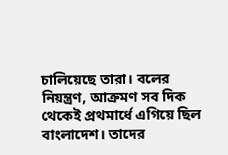চালিয়েছে তারা। বলের নিয়ন্ত্রণ, আক্রমণ সব দিক থেকেই প্রথমার্ধে এগিয়ে ছিল বাংলাদেশ। তাদের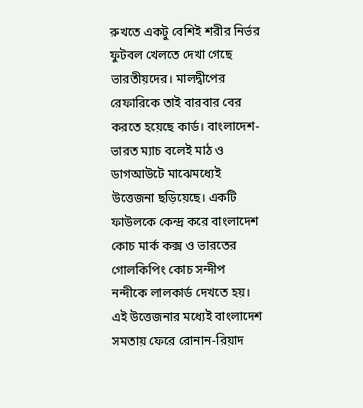রুখতে একটু বেশিই শরীর নির্ভর ফুটবল খেলতে দেখা গেছে ভারতীয়দের। মালদ্বীপের রেফারিকে তাই বারবার বের করতে হয়েছে কার্ড। বাংলাদেশ-ভারত ম্যাচ বলেই মাঠ ও ডাগআউটে মাঝেমধ্যেই উত্তেজনা ছড়িয়েছে। একটি ফাউলকে কেন্দ্র করে বাংলাদেশ কোচ মার্ক কক্স ও ভারতের গোলকিপিং কোচ সন্দীপ নন্দীকে লালকার্ড দেখতে হয়। এই উত্তেজনার মধ্যেই বাংলাদেশ সমতায় ফেরে রোনান-রিয়াদ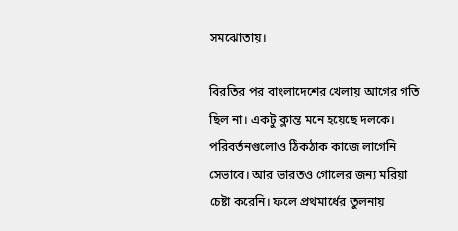সমঝোতায়।

বিরতির পর বাংলাদেশের খেলায় আগের গতি ছিল না। একটু ক্লান্ত মনে হয়েছে দলকে। পরিবর্তনগুলোও ঠিকঠাক কাজে লাগেনি সেভাবে। আর ভারতও গোলের জন্য মরিয়া চেষ্টা করেনি। ফলে প্রথমার্ধের তুলনায়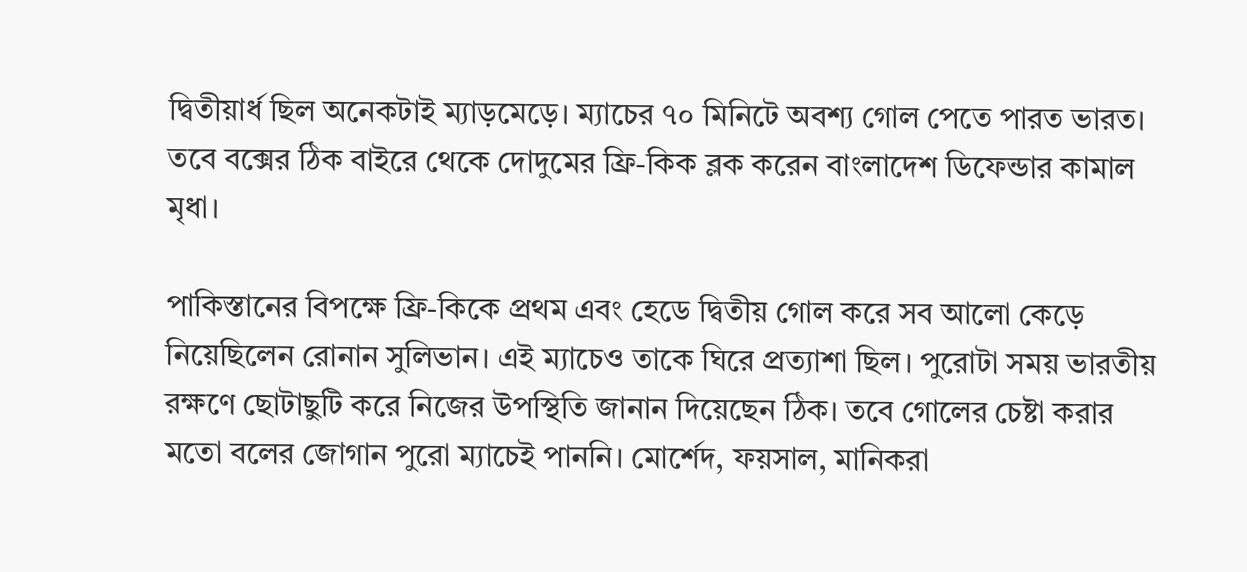দ্বিতীয়ার্ধ ছিল অনেকটাই ম্যাড়মেড়ে। ম্যাচের ৭০ মিনিটে অবশ্য গোল পেতে পারত ভারত। তবে বক্সের ঠিক বাইরে থেকে দোদুমের ফ্রি-কিক ব্লক করেন বাংলাদেশ ডিফেন্ডার কামাল মৃধা।

পাকিস্তানের বিপক্ষে ফ্রি-কিকে প্রথম এবং হেডে দ্বিতীয় গোল করে সব আলো কেড়ে নিয়েছিলেন রোনান সুলিভান। এই ম্যাচেও তাকে ঘিরে প্রত্যাশা ছিল। পুরোটা সময় ভারতীয় রক্ষণে ছোটাছুটি করে নিজের উপস্থিতি জানান দিয়েছেন ঠিক। তবে গোলের চেষ্টা করার মতো বলের জোগান পুরো ম্যাচেই পাননি। মোর্শেদ, ফয়সাল, মানিকরা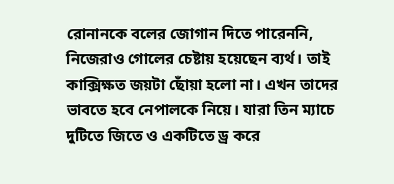রোনানকে বলের জোগান দিতে পারেননি, নিজেরাও গোলের চেষ্টায় হয়েছেন ব্যর্থ। তাই কাক্সিক্ষত জয়টা ছোঁয়া হলো না। এখন তাদের ভাবতে হবে নেপালকে নিয়ে। যারা তিন ম্যাচে দুটিতে জিতে ও একটিতে ড্র করে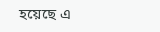হয়েছে এ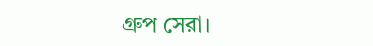গ্রুপ সেরা।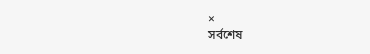×
সর্বশেষ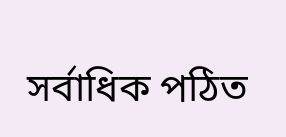সর্বাধিক পঠিত